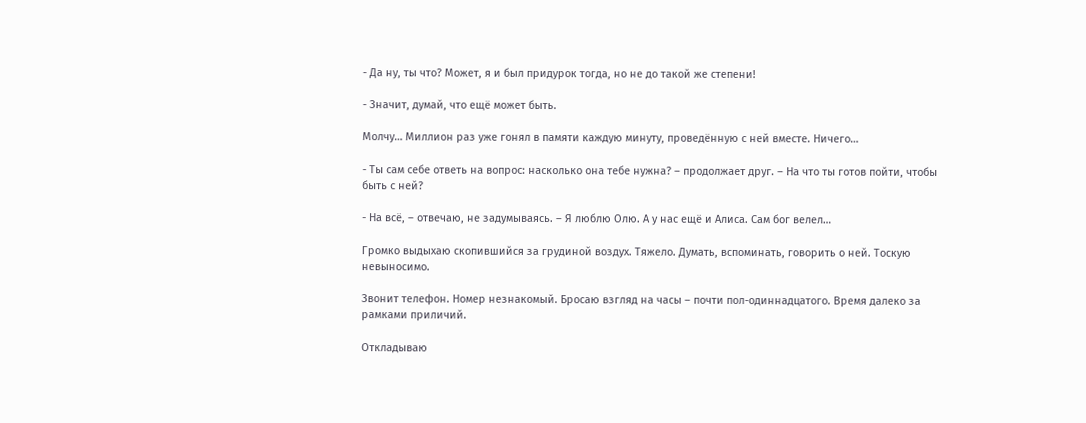- Да ну, ты что? Может, я и был придурок тогда, но не до такой же степени!

- Значит, думай, что ещё может быть.

Молчу… Миллион раз уже гонял в памяти каждую минуту, проведённую с ней вместе. Ничего…

- Ты сам себе ответь на вопрос: насколько она тебе нужна? – продолжает друг. – На что ты готов пойти, чтобы быть с ней?

- На всё, – отвечаю, не задумываясь. – Я люблю Олю. А у нас ещё и Алиса. Сам бог велел…

Громко выдыхаю скопившийся за грудиной воздух. Тяжело. Думать, вспоминать, говорить о ней. Тоскую невыносимо.

Звонит телефон. Номер незнакомый. Бросаю взгляд на часы – почти пол-одиннадцатого. Время далеко за рамками приличий.

Откладываю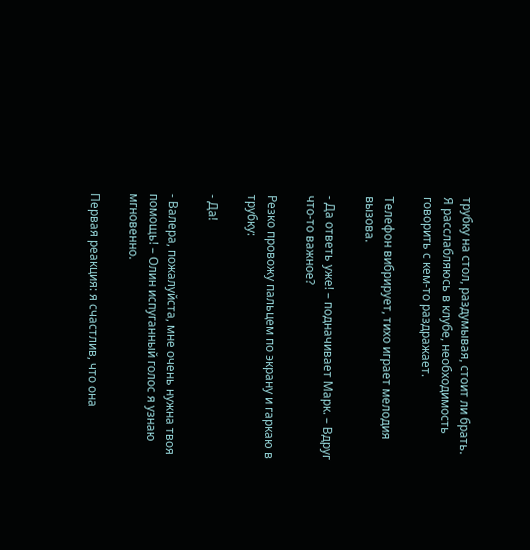трубку на стол, раздумывая, стоит ли брать. Я расслабляюсь в клубе, необходимость говорить с кем-то раздражает.

Телефон вибрирует, тихо играет мелодия вызова.

- Да ответь уже! – подначивает Марк. – Вдруг что-то важное?

Резко провожу пальцем по экрану и гаркаю в трубку:

- Да!

- Валера, пожалуйста, мне очень нужна твоя помощь! – Олин испуганный голос я узнаю мгновенно.

Первая реакция: я счастлив, что она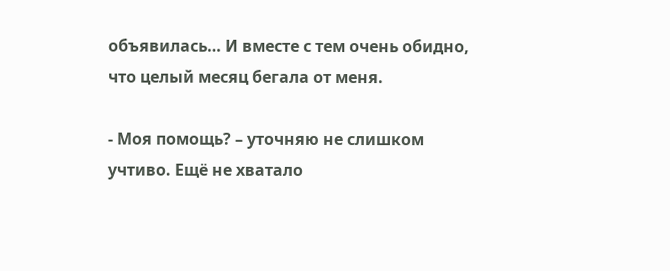объявилась… И вместе с тем очень обидно, что целый месяц бегала от меня.

- Моя помощь? – уточняю не слишком учтиво. Ещё не хватало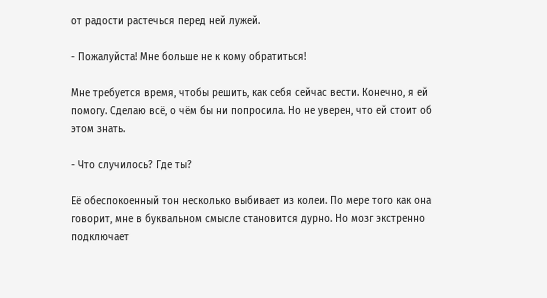от радости растечься перед ней лужей.

- Пожалуйста! Мне больше не к кому обратиться!

Мне требуется время, чтобы решить, как себя сейчас вести. Конечно, я ей помогу. Сделаю всё, о чём бы ни попросила. Но не уверен, что ей стоит об этом знать.

- Что случилось? Где ты?

Её обеспокоенный тон несколько выбивает из колеи. По мере того как она говорит, мне в буквальном смысле становится дурно. Но мозг экстренно подключает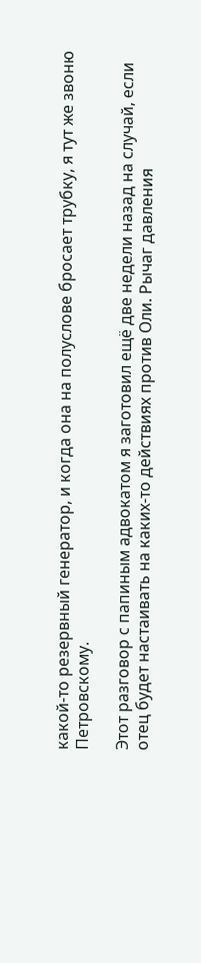какой-то резервный генератор, и когда она на полуслове бросает трубку, я тут же звоню Петровскому.

Этот разговор с папиным адвокатом я заготовил ещё две недели назад на случай, если отец будет настаивать на каких-то действиях против Оли. Рычаг давления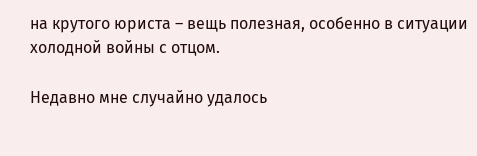на крутого юриста – вещь полезная, особенно в ситуации холодной войны с отцом.

Недавно мне случайно удалось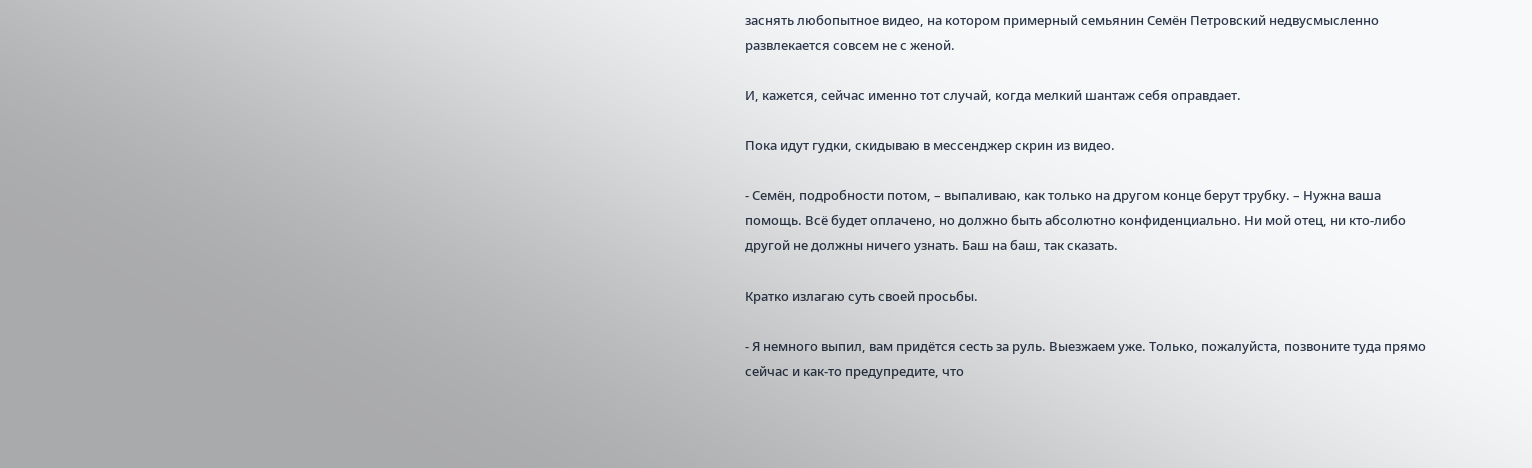заснять любопытное видео, на котором примерный семьянин Семён Петровский недвусмысленно развлекается совсем не с женой.

И, кажется, сейчас именно тот случай, когда мелкий шантаж себя оправдает.

Пока идут гудки, скидываю в мессенджер скрин из видео.

- Семён, подробности потом, – выпаливаю, как только на другом конце берут трубку. – Нужна ваша помощь. Всё будет оплачено, но должно быть абсолютно конфиденциально. Ни мой отец, ни кто-либо другой не должны ничего узнать. Баш на баш, так сказать.

Кратко излагаю суть своей просьбы.

- Я немного выпил, вам придётся сесть за руль. Выезжаем уже. Только, пожалуйста, позвоните туда прямо сейчас и как-то предупредите, что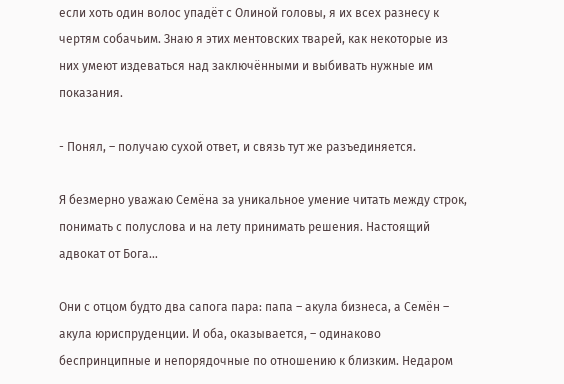если хоть один волос упадёт с Олиной головы, я их всех разнесу к чертям собачьим. Знаю я этих ментовских тварей, как некоторые из них умеют издеваться над заключёнными и выбивать нужные им показания.

- Понял, – получаю сухой ответ, и связь тут же разъединяется.

Я безмерно уважаю Семёна за уникальное умение читать между строк, понимать с полуслова и на лету принимать решения. Настоящий адвокат от Бога…

Они с отцом будто два сапога пара: папа – акула бизнеса, а Семён – акула юриспруденции. И оба, оказывается, – одинаково беспринципные и непорядочные по отношению к близким. Недаром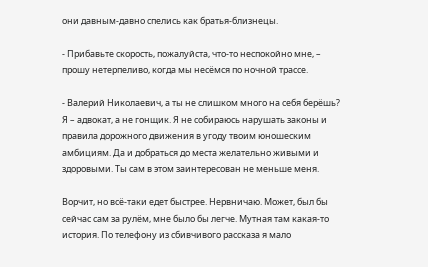они давным-давно спелись как братья-близнецы.

- Прибавьте скорость, пожалуйста, что-то неспокойно мне, – прошу нетерпеливо, когда мы несёмся по ночной трассе.

- Валерий Николаевич, а ты не слишком много на себя берёшь? Я – адвокат, а не гонщик. Я не собираюсь нарушать законы и правила дорожного движения в угоду твоим юношеским амбициям. Да и добраться до места желательно живыми и здоровыми. Ты сам в этом заинтересован не меньше меня.

Ворчит, но всё-таки едет быстрее. Нервничаю. Может, был бы сейчас сам за рулём, мне было бы легче. Мутная там какая-то история. По телефону из сбивчивого рассказа я мало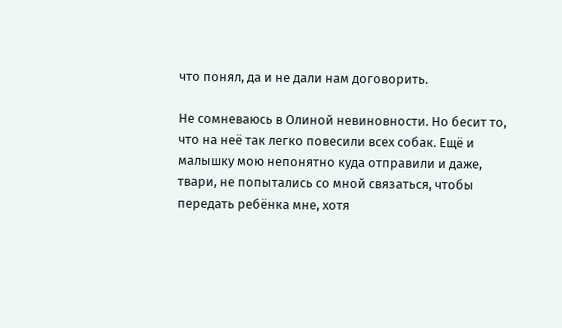что понял, да и не дали нам договорить.

Не сомневаюсь в Олиной невиновности. Но бесит то, что на неё так легко повесили всех собак. Ещё и малышку мою непонятно куда отправили и даже, твари, не попытались со мной связаться, чтобы передать ребёнка мне, хотя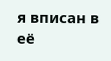я вписан в её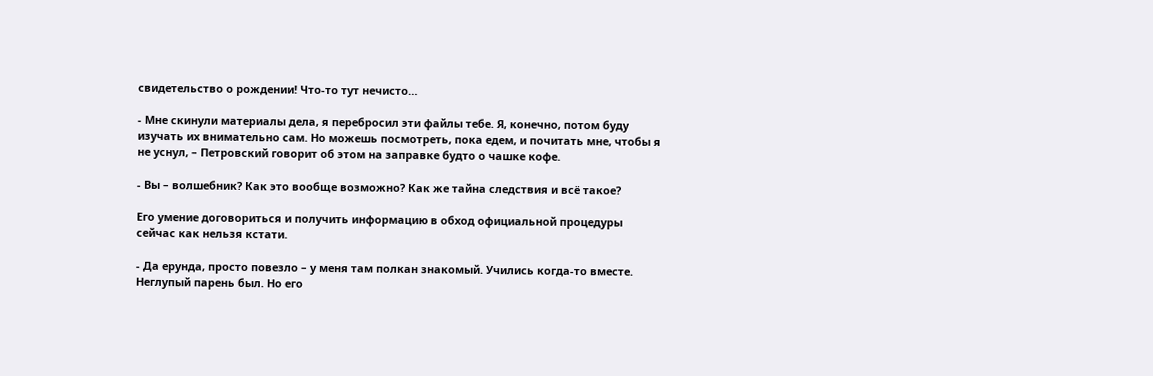свидетельство о рождении! Что-то тут нечисто…

- Мне скинули материалы дела, я перебросил эти файлы тебе. Я, конечно, потом буду изучать их внимательно сам. Но можешь посмотреть, пока едем, и почитать мне, чтобы я не уснул, – Петровский говорит об этом на заправке будто о чашке кофе.

- Вы – волшебник? Как это вообще возможно? Как же тайна следствия и всё такое?

Его умение договориться и получить информацию в обход официальной процедуры сейчас как нельзя кстати.

- Да ерунда, просто повезло – у меня там полкан знакомый. Учились когда-то вместе. Неглупый парень был. Но его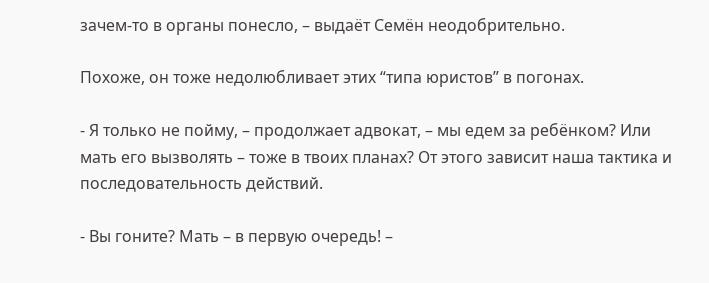зачем-то в органы понесло, – выдаёт Семён неодобрительно.

Похоже, он тоже недолюбливает этих “типа юристов” в погонах.

- Я только не пойму, – продолжает адвокат, – мы едем за ребёнком? Или мать его вызволять – тоже в твоих планах? От этого зависит наша тактика и последовательность действий.

- Вы гоните? Мать – в первую очередь! –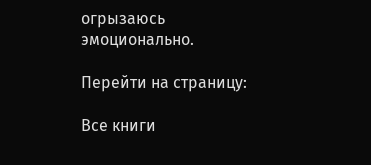огрызаюсь эмоционально.

Перейти на страницу:

Все книги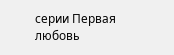серии Первая любовь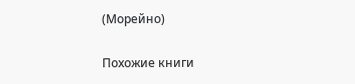(Морейно)

Похожие книги